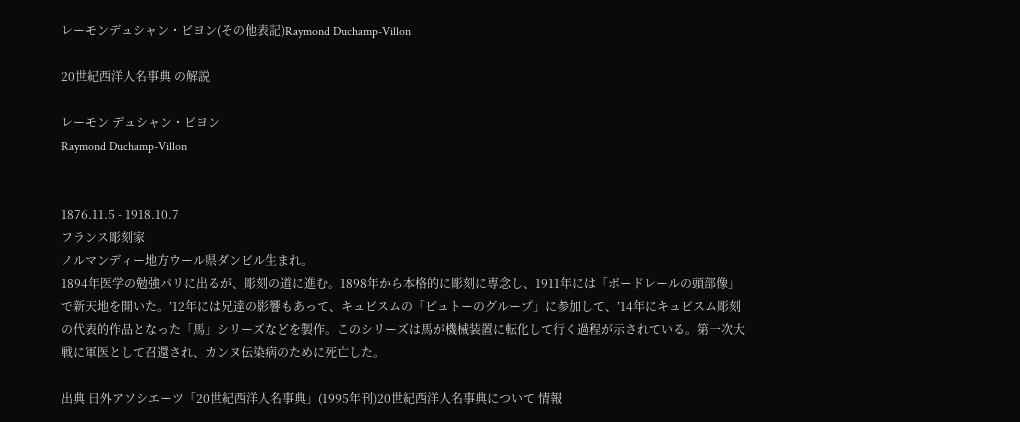レーモンデュシャン・ビヨン(その他表記)Raymond Duchamp-Villon

20世紀西洋人名事典 の解説

レーモン デュシャン・ビヨン
Raymond Duchamp-Villon


1876.11.5 - 1918.10.7
フランス彫刻家
ノルマンディー地方ウール県ダンビル生まれ。
1894年医学の勉強パリに出るが、彫刻の道に進む。1898年から本格的に彫刻に専念し、1911年には「ボードレールの頭部像」で新天地を開いた。’12年には兄達の影響もあって、キュビスムの「ピュトーのグループ」に参加して、’14年にキュビスム彫刻の代表的作品となった「馬」シリーズなどを製作。このシリーズは馬が機械装置に転化して行く過程が示されている。第一次大戦に軍医として召還され、カンヌ伝染病のために死亡した。

出典 日外アソシエーツ「20世紀西洋人名事典」(1995年刊)20世紀西洋人名事典について 情報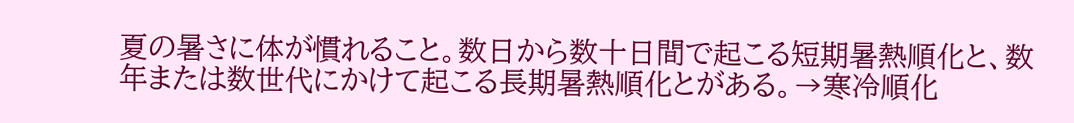夏の暑さに体が慣れること。数日から数十日間で起こる短期暑熱順化と、数年または数世代にかけて起こる長期暑熱順化とがある。→寒冷順化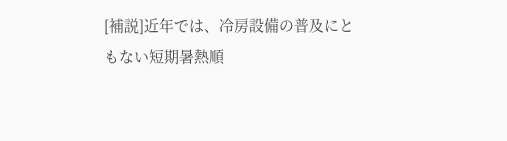[補説]近年では、冷房設備の普及にともない短期暑熱順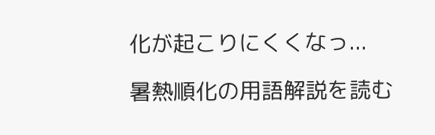化が起こりにくくなっ...

暑熱順化の用語解説を読む